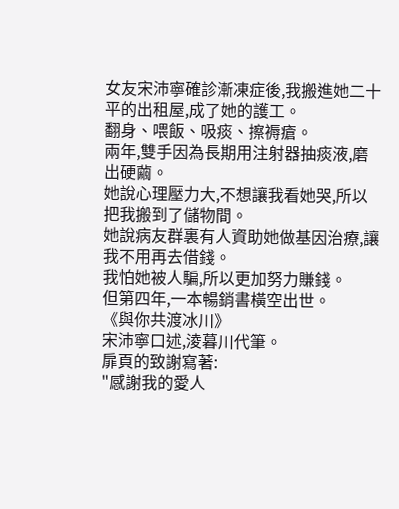女友宋沛寧確診漸凍症後,我搬進她二十平的出租屋,成了她的護工。
翻身、喂飯、吸痰、擦褥瘡。
兩年,雙手因為長期用注射器抽痰液,磨出硬繭。
她說心理壓力大,不想讓我看她哭,所以把我搬到了儲物間。
她說病友群裏有人資助她做基因治療,讓我不用再去借錢。
我怕她被人騙,所以更加努力賺錢。
但第四年,一本暢銷書橫空出世。
《與你共渡冰川》
宋沛寧口述,淩暮川代筆。
扉頁的致謝寫著:
"感謝我的愛人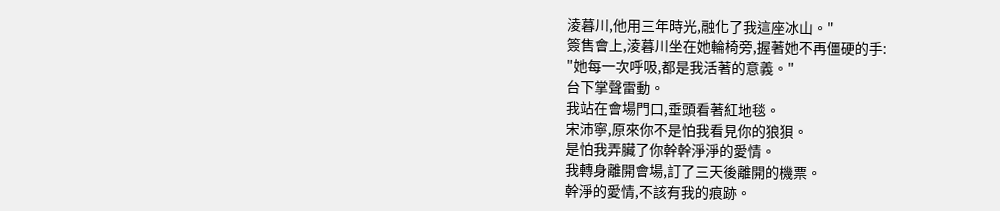淩暮川,他用三年時光,融化了我這座冰山。"
簽售會上,淩暮川坐在她輪椅旁,握著她不再僵硬的手:
"她每一次呼吸,都是我活著的意義。"
台下掌聲雷動。
我站在會場門口,垂頭看著紅地毯。
宋沛寧,原來你不是怕我看見你的狼狽。
是怕我弄臟了你幹幹淨淨的愛情。
我轉身離開會場,訂了三天後離開的機票。
幹淨的愛情,不該有我的痕跡。